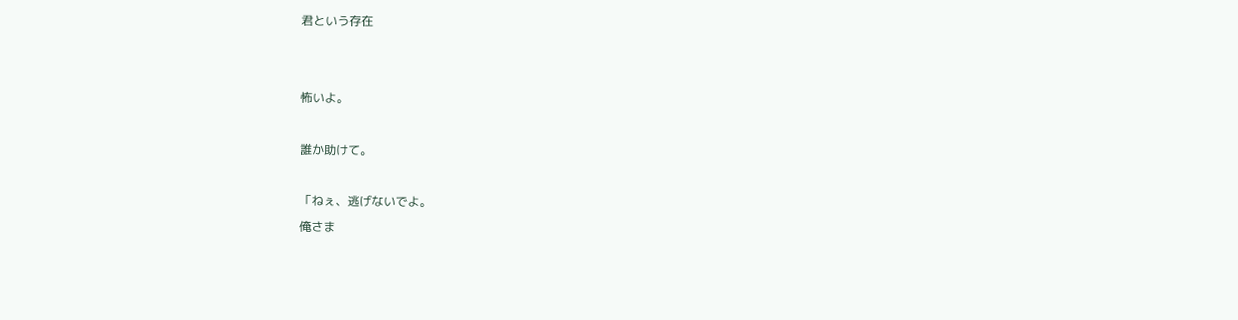君という存在


怖いよ。

誰か助けて。

「ねぇ、逃げないでよ。
俺さま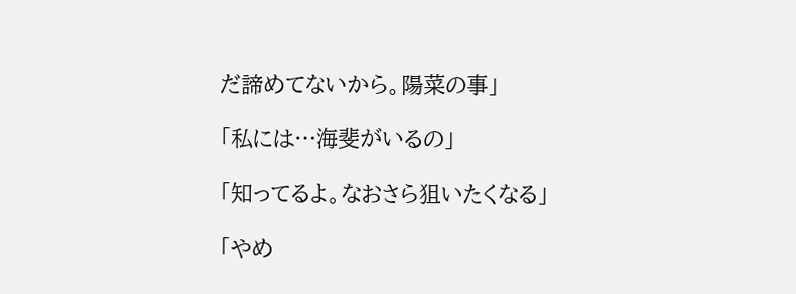だ諦めてないから。陽菜の事」

「私には…海斐がいるの」

「知ってるよ。なおさら狙いたくなる」

「やめ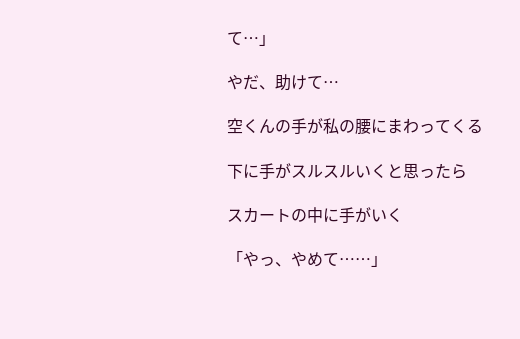て…」

やだ、助けて…

空くんの手が私の腰にまわってくる

下に手がスルスルいくと思ったら

スカートの中に手がいく

「やっ、やめて……」